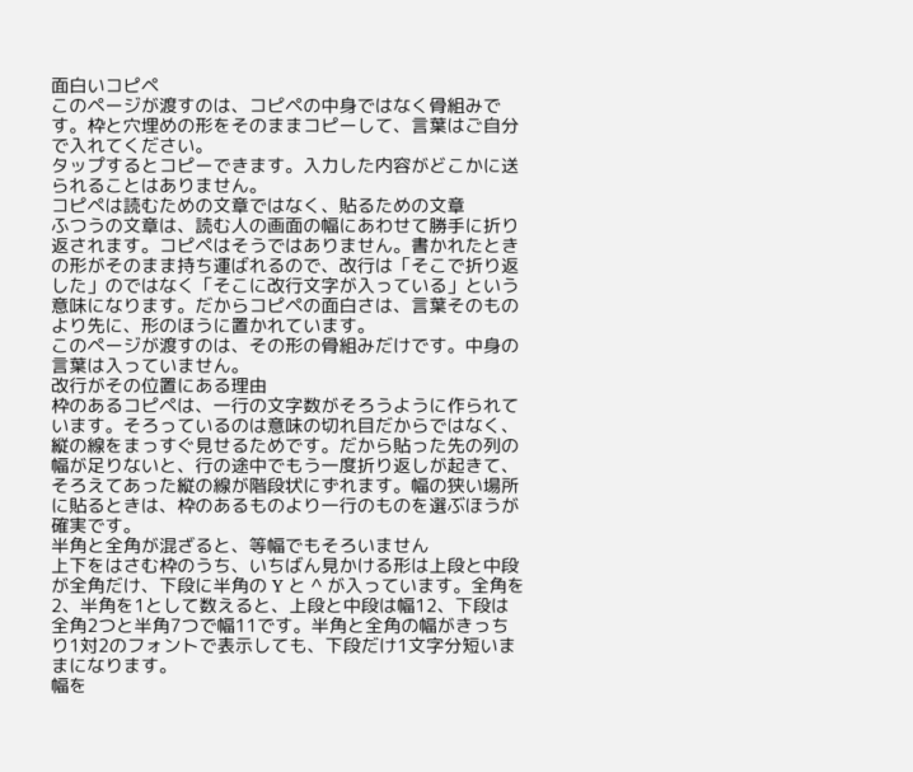面白いコピペ
このページが渡すのは、コピペの中身ではなく骨組みです。枠と穴埋めの形をそのままコピーして、言葉はご自分で入れてください。
タップするとコピーできます。入力した内容がどこかに送られることはありません。
コピペは読むための文章ではなく、貼るための文章
ふつうの文章は、読む人の画面の幅にあわせて勝手に折り返されます。コピペはそうではありません。書かれたときの形がそのまま持ち運ばれるので、改行は「そこで折り返した」のではなく「そこに改行文字が入っている」という意味になります。だからコピペの面白さは、言葉そのものより先に、形のほうに置かれています。
このページが渡すのは、その形の骨組みだけです。中身の言葉は入っていません。
改行がその位置にある理由
枠のあるコピペは、一行の文字数がそろうように作られています。そろっているのは意味の切れ目だからではなく、縦の線をまっすぐ見せるためです。だから貼った先の列の幅が足りないと、行の途中でもう一度折り返しが起きて、そろえてあった縦の線が階段状にずれます。幅の狭い場所に貼るときは、枠のあるものより一行のものを選ぶほうが確実です。
半角と全角が混ざると、等幅でもそろいません
上下をはさむ枠のうち、いちばん見かける形は上段と中段が全角だけ、下段に半角の Y と ^ が入っています。全角を2、半角を1として数えると、上段と中段は幅12、下段は全角2つと半角7つで幅11です。半角と全角の幅がきっちり1対2のフォントで表示しても、下段だけ1文字分短いままになります。
幅を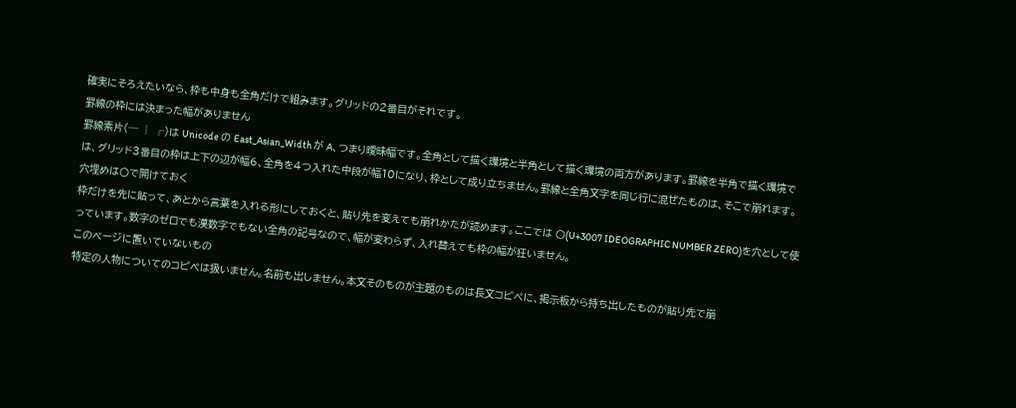確実にそろえたいなら、枠も中身も全角だけで組みます。グリッドの2番目がそれです。
罫線の枠には決まった幅がありません
罫線素片(─ │ ┌)は Unicode の East_Asian_Width が A、つまり曖昧幅です。全角として描く環境と半角として描く環境の両方があります。罫線を半角で描く環境では、グリッド3番目の枠は上下の辺が幅6、全角を4つ入れた中段が幅10になり、枠として成り立ちません。罫線と全角文字を同じ行に混ぜたものは、そこで崩れます。
穴埋めは〇で開けておく
枠だけを先に貼って、あとから言葉を入れる形にしておくと、貼り先を変えても崩れかたが読めます。ここでは 〇(U+3007 IDEOGRAPHIC NUMBER ZERO)を穴として使っています。数字のゼロでも漢数字でもない全角の記号なので、幅が変わらず、入れ替えても枠の幅が狂いません。
このページに置いていないもの
特定の人物についてのコピペは扱いません。名前も出しません。本文そのものが主題のものは長文コピペに、掲示板から持ち出したものが貼り先で崩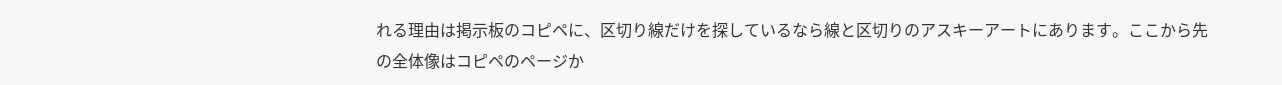れる理由は掲示板のコピペに、区切り線だけを探しているなら線と区切りのアスキーアートにあります。ここから先の全体像はコピペのページか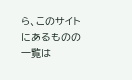ら、このサイトにあるものの一覧は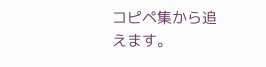コピペ集から追えます。